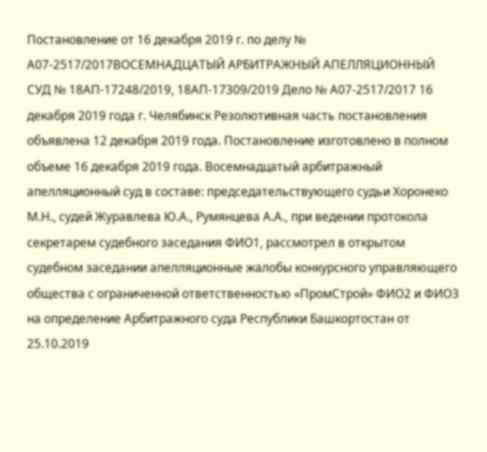Постановление от 16 декабря 2019 г. по делу № А07-2517/2017ВОСЕМНАДЦАТЫЙ АРБИТРАЖНЫЙ АПЕЛЛЯЦИОННЫЙ СУД № 18АП-17248/2019, 18АП-17309/2019 Дело № А07-2517/2017 16 декабря 2019 года г. Челябинск Резолютивная часть постановления объявлена 12 декабря 2019 года. Постановление изготовлено в полном объеме 16 декабря 2019 года. Восемнадцатый арбитражный апелляционный суд в составе: председательствующего судьи Хоронеко М.Н., судей Журавлева Ю.А., Румянцева А.А., при ведении протокола секретарем судебного заседания ФИО1, рассмотрел в открытом судебном заседании апелляционные жалобы конкурсного управляющего общества с ограниченной ответственностью «ПромСтрой» ФИО2 и ФИО3 на определение Арбитражного суда Республики Башкортостан от 25.10.2019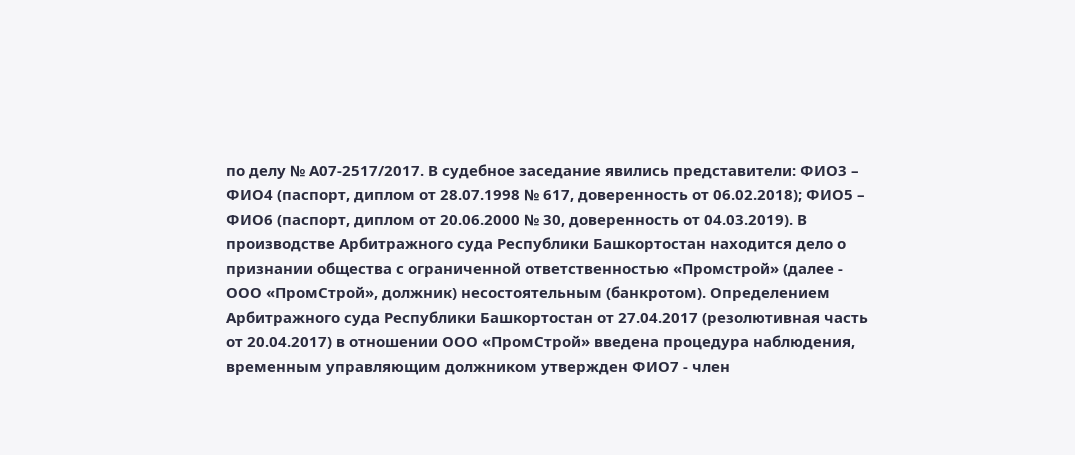по делу № А07-2517/2017. В судебное заседание явились представители: ФИО3 – ФИО4 (паспорт, диплом от 28.07.1998 № 617, доверенность от 06.02.2018); ФИО5 – ФИО6 (паспорт, диплом от 20.06.2000 № 30, доверенность от 04.03.2019). В производстве Арбитражного суда Республики Башкортостан находится дело о признании общества с ограниченной ответственностью «Промстрой» (далее - ООО «ПромСтрой», должник) несостоятельным (банкротом). Определением Арбитражного суда Республики Башкортостан от 27.04.2017 (резолютивная часть от 20.04.2017) в отношении ООО «ПромСтрой» введена процедура наблюдения, временным управляющим должником утвержден ФИО7 - член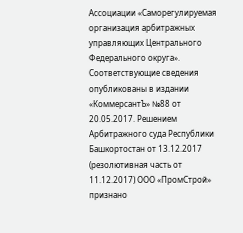Ассоциации «Саморегулируемая организация арбитражных управляющих Центрального Федерального округа». Соответствующие сведения опубликованы в издании «КоммерсантЪ» №88 от 20.05.2017. Решением Арбитражного суда Республики Башкортостан от 13.12.2017 (резолютивная часть от 11.12.2017) ООО «ПромСтрой» признано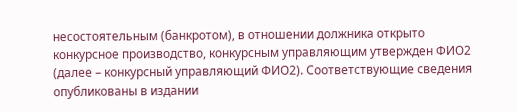несостоятельным (банкротом), в отношении должника открыто конкурсное производство, конкурсным управляющим утвержден ФИО2 (далее – конкурсный управляющий ФИО2). Соответствующие сведения опубликованы в издании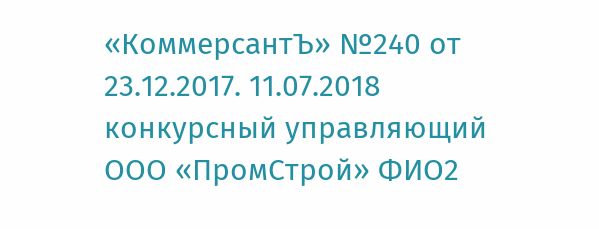«КоммерсантЪ» №240 от 23.12.2017. 11.07.2018 конкурсный управляющий ООО «ПромСтрой» ФИО2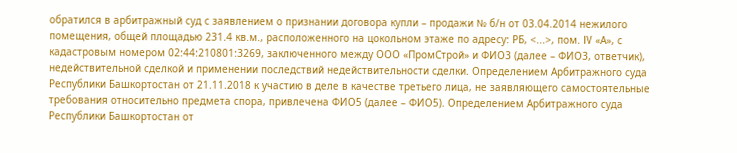обратился в арбитражный суд с заявлением о признании договора купли – продажи № б/н от 03.04.2014 нежилого помещения, общей площадью 231.4 кв.м., расположенного на цокольном этаже по адресу: РБ, <...>, пом. IV «А», с кадастровым номером 02:44:210801:3269, заключенного между ООО «ПромСтрой» и ФИО3 (далее – ФИО3, ответчик), недействительной сделкой и применении последствий недействительности сделки. Определением Арбитражного суда Республики Башкортостан от 21.11.2018 к участию в деле в качестве третьего лица, не заявляющего самостоятельные требования относительно предмета спора, привлечена ФИО5 (далее – ФИО5). Определением Арбитражного суда Республики Башкортостан от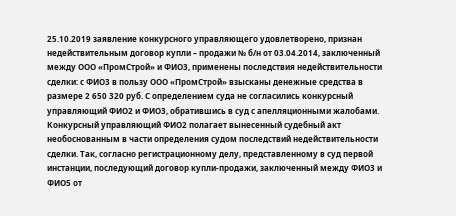25.10.2019 заявление конкурсного управляющего удовлетворено, признан недействительным договор купли – продажи № б/н от 03.04.2014, заключенный между ООО «ПромСтрой» и ФИО3, применены последствия недействительности сделки: с ФИО3 в пользу ООО «ПромСтрой» взысканы денежные средства в размере 2 650 320 руб. С определением суда не согласились конкурсный управляющий ФИО2 и ФИО3, обратившись в суд с апелляционными жалобами. Конкурсный управляющий ФИО2 полагает вынесенный судебный акт необоснованным в части определения судом последствий недействительности сделки. Так, согласно регистрационному делу, представленному в суд первой инстанции, последующий договор купли-продажи, заключенный между ФИО3 и ФИО5 от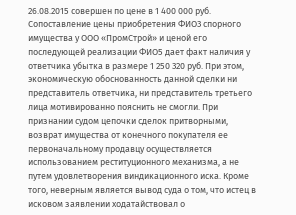26.08.2015 совершен по цене в 1 400 000 руб. Сопоставление цены приобретения ФИО3 спорного имущества у ООО «ПромСтрой» и ценой его последующей реализации ФИО5 дает факт наличия у ответчика убытка в размере 1 250 320 руб. При этом, экономическую обоснованность данной сделки ни представитель ответчика, ни представитель третьего лица мотивированно пояснить не смогли. При признании судом цепочки сделок притворными, возврат имущества от конечного покупателя ее первоначальному продавцу осуществляется использованием реституционного механизма, а не путем удовлетворения виндикационного иска. Кроме того, неверным является вывод суда о том, что истец в исковом заявлении ходатайствовал о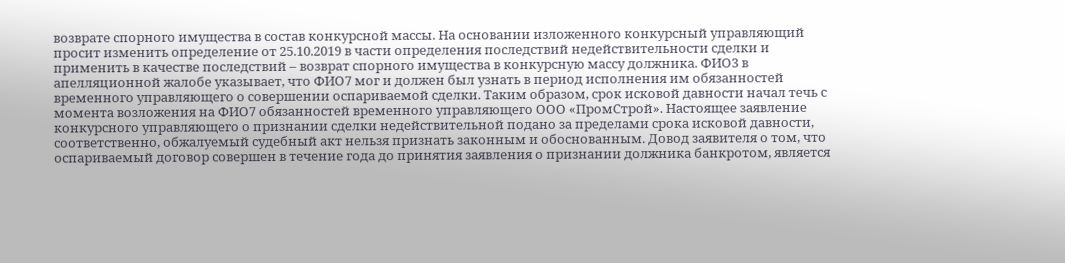возврате спорного имущества в состав конкурсной массы. На основании изложенного конкурсный управляющий просит изменить определение от 25.10.2019 в части определения последствий недействительности сделки и применить в качестве последствий – возврат спорного имущества в конкурсную массу должника. ФИО3 в апелляционной жалобе указывает, что ФИО7 мог и должен был узнать в период исполнения им обязанностей временного управляющего о совершении оспариваемой сделки. Таким образом, срок исковой давности начал течь с момента возложения на ФИО7 обязанностей временного управляющего ООО «ПромСтрой». Настоящее заявление конкурсного управляющего о признании сделки недействительной подано за пределами срока исковой давности, соответственно, обжалуемый судебный акт нельзя признать законным и обоснованным. Довод заявителя о том, что оспариваемый договор совершен в течение года до принятия заявления о признании должника банкротом, является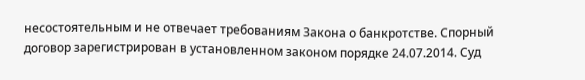несостоятельным и не отвечает требованиям Закона о банкротстве. Спорный договор зарегистрирован в установленном законом порядке 24.07.2014. Суд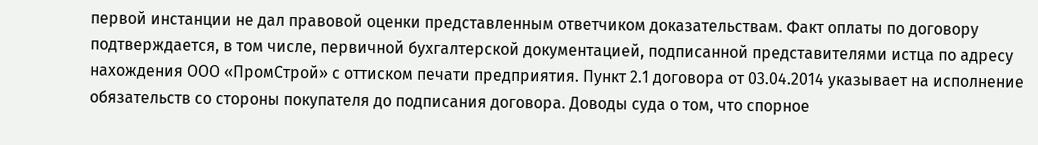первой инстанции не дал правовой оценки представленным ответчиком доказательствам. Факт оплаты по договору подтверждается, в том числе, первичной бухгалтерской документацией, подписанной представителями истца по адресу нахождения ООО «ПромСтрой» с оттиском печати предприятия. Пункт 2.1 договора от 03.04.2014 указывает на исполнение обязательств со стороны покупателя до подписания договора. Доводы суда о том, что спорное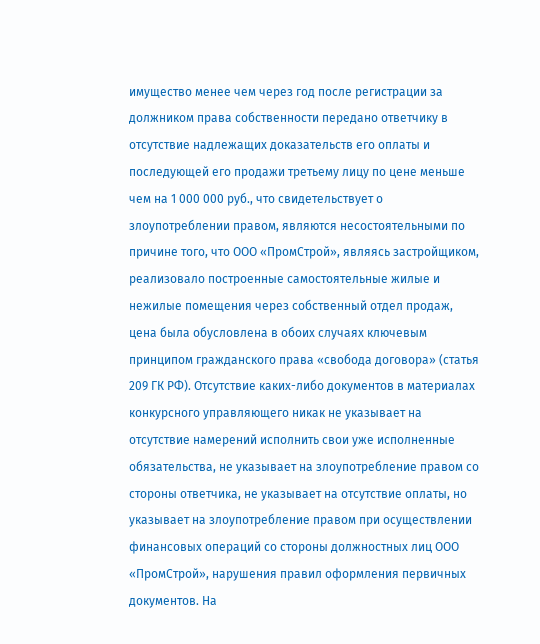имущество менее чем через год после регистрации за должником права собственности передано ответчику в отсутствие надлежащих доказательств его оплаты и последующей его продажи третьему лицу по цене меньше чем на 1 000 000 руб., что свидетельствует о злоупотреблении правом, являются несостоятельными по причине того, что ООО «ПромСтрой», являясь застройщиком, реализовало построенные самостоятельные жилые и нежилые помещения через собственный отдел продаж, цена была обусловлена в обоих случаях ключевым принципом гражданского права «свобода договора» (статья 209 ГК РФ). Отсутствие каких-либо документов в материалах конкурсного управляющего никак не указывает на отсутствие намерений исполнить свои уже исполненные обязательства, не указывает на злоупотребление правом со стороны ответчика, не указывает на отсутствие оплаты, но указывает на злоупотребление правом при осуществлении финансовых операций со стороны должностных лиц ООО «ПромСтрой», нарушения правил оформления первичных документов. На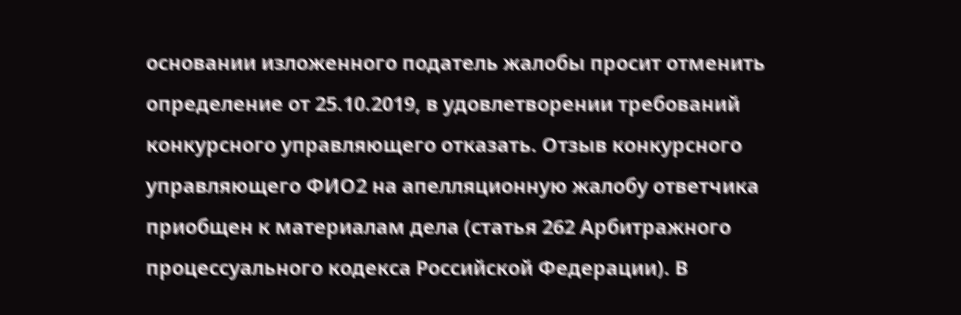основании изложенного податель жалобы просит отменить определение от 25.10.2019, в удовлетворении требований конкурсного управляющего отказать. Отзыв конкурсного управляющего ФИО2 на апелляционную жалобу ответчика приобщен к материалам дела (статья 262 Арбитражного процессуального кодекса Российской Федерации). В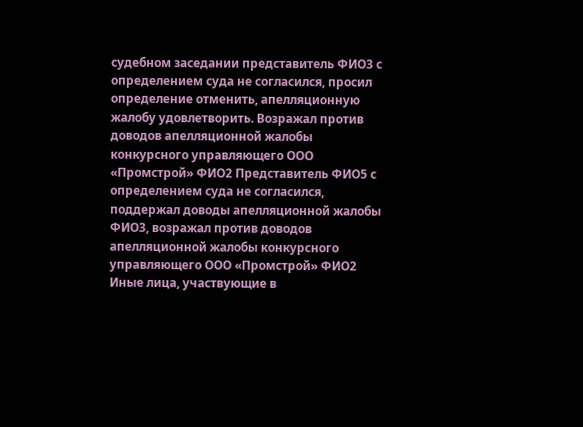судебном заседании представитель ФИО3 с определением суда не согласился, просил определение отменить, апелляционную жалобу удовлетворить. Возражал против доводов апелляционной жалобы конкурсного управляющего ООО «Промстрой» ФИО2 Представитель ФИО5 с определением суда не согласился, поддержал доводы апелляционной жалобы ФИО3, возражал против доводов апелляционной жалобы конкурсного управляющего ООО «Промстрой» ФИО2 Иные лица, участвующие в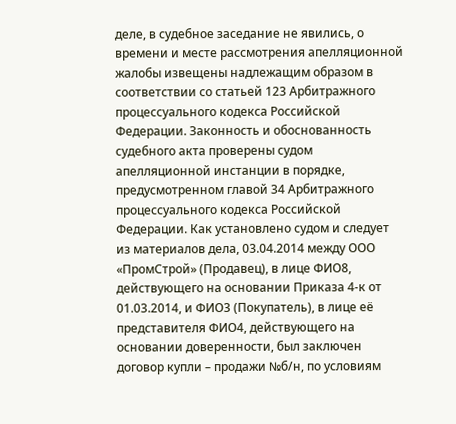деле, в судебное заседание не явились, о времени и месте рассмотрения апелляционной жалобы извещены надлежащим образом в соответствии со статьей 123 Арбитражного процессуального кодекса Российской Федерации. Законность и обоснованность судебного акта проверены судом апелляционной инстанции в порядке, предусмотренном главой 34 Арбитражного процессуального кодекса Российской Федерации. Как установлено судом и следует из материалов дела, 03.04.2014 между ООО «ПромСтрой» (Продавец), в лице ФИО8, действующего на основании Приказа 4-к от 01.03.2014, и ФИО3 (Покупатель), в лице её представителя ФИО4, действующего на основании доверенности, был заключен договор купли – продажи №б/н, по условиям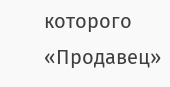которого «Продавец»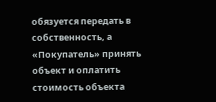обязуется передать в собственность, а «Покупатель» принять объект и оплатить стоимость объекта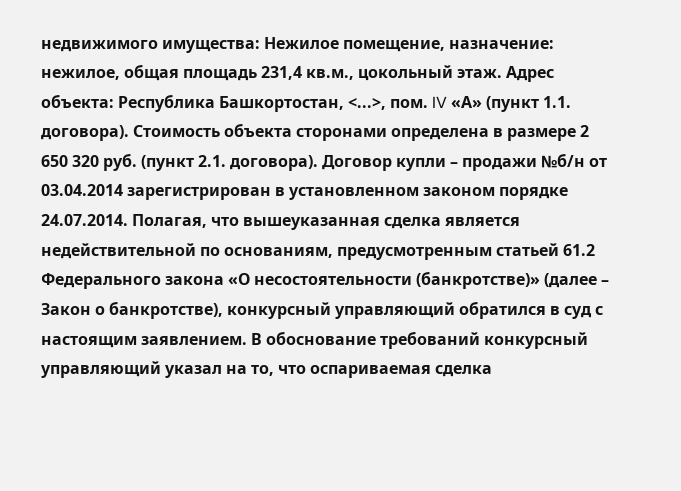недвижимого имущества: Нежилое помещение, назначение: нежилое, общая площадь 231,4 кв.м., цокольный этаж. Адрес объекта: Республика Башкортостан, <...>, пом. IV «А» (пункт 1.1. договора). Стоимость объекта сторонами определена в размере 2 650 320 руб. (пункт 2.1. договора). Договор купли – продажи №б/н от 03.04.2014 зарегистрирован в установленном законом порядке 24.07.2014. Полагая, что вышеуказанная сделка является недействительной по основаниям, предусмотренным статьей 61.2 Федерального закона «О несостоятельности (банкротстве)» (далее – Закон о банкротстве), конкурсный управляющий обратился в суд с настоящим заявлением. В обоснование требований конкурсный управляющий указал на то, что оспариваемая сделка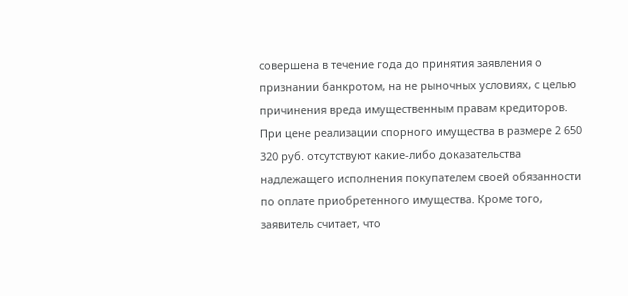совершена в течение года до принятия заявления о признании банкротом, на не рыночных условиях, с целью причинения вреда имущественным правам кредиторов. При цене реализации спорного имущества в размере 2 650 320 руб. отсутствуют какие-либо доказательства надлежащего исполнения покупателем своей обязанности по оплате приобретенного имущества. Кроме того, заявитель считает, что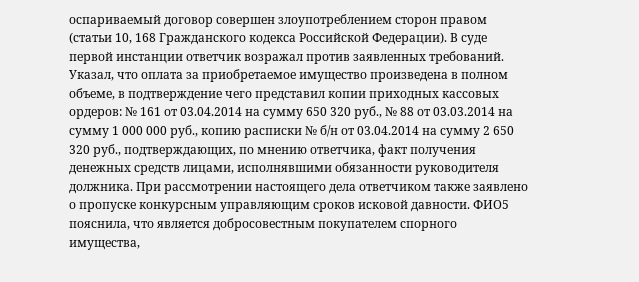оспариваемый договор совершен злоупотреблением сторон правом (статьи 10, 168 Гражданского кодекса Российской Федерации). В суде первой инстанции ответчик возражал против заявленных требований. Указал, что оплата за приобретаемое имущество произведена в полном объеме, в подтверждение чего представил копии приходных кассовых ордеров: № 161 от 03.04.2014 на сумму 650 320 руб., № 88 от 03.03.2014 на сумму 1 000 000 руб., копию расписки № б/н от 03.04.2014 на сумму 2 650 320 руб., подтверждающих, по мнению ответчика, факт получения денежных средств лицами, исполнявшими обязанности руководителя должника. При рассмотрении настоящего дела ответчиком также заявлено о пропуске конкурсным управляющим сроков исковой давности. ФИО5 пояснила, что является добросовестным покупателем спорного имущества,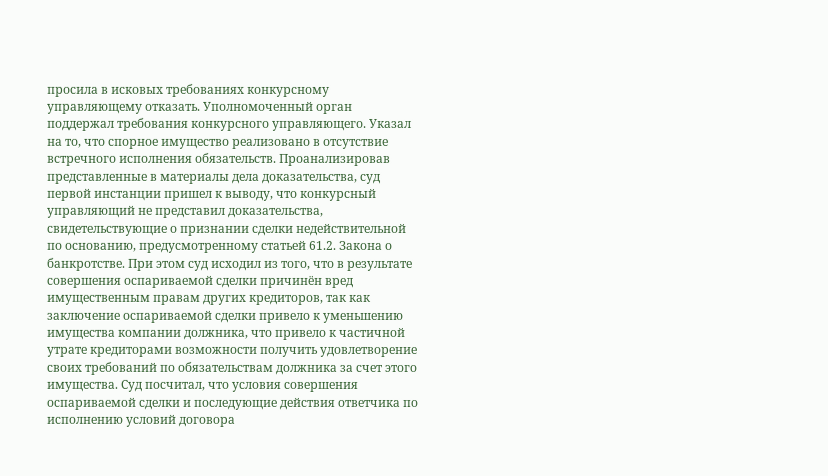просила в исковых требованиях конкурсному управляющему отказать. Уполномоченный орган поддержал требования конкурсного управляющего. Указал на то, что спорное имущество реализовано в отсутствие встречного исполнения обязательств. Проанализировав представленные в материалы дела доказательства, суд первой инстанции пришел к выводу, что конкурсный управляющий не представил доказательства, свидетельствующие о признании сделки недействительной по основанию, предусмотренному статьей 61.2. Закона о банкротстве. При этом суд исходил из того, что в результате совершения оспариваемой сделки причинён вред имущественным правам других кредиторов, так как заключение оспариваемой сделки привело к уменьшению имущества компании должника, что привело к частичной утрате кредиторами возможности получить удовлетворение своих требований по обязательствам должника за счет этого имущества. Суд посчитал, что условия совершения оспариваемой сделки и последующие действия ответчика по исполнению условий договора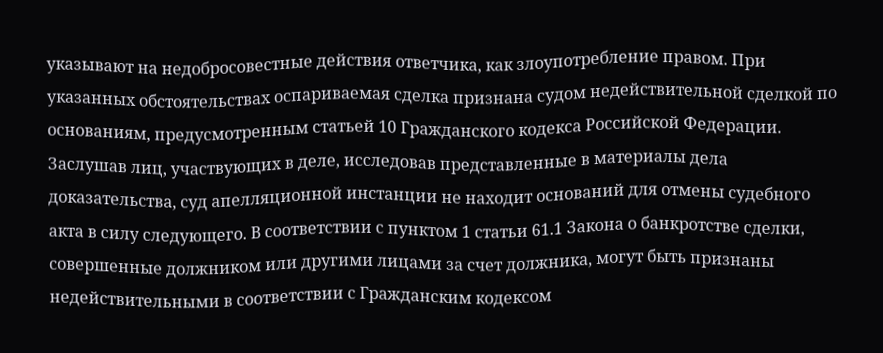указывают на недобросовестные действия ответчика, как злоупотребление правом. При указанных обстоятельствах оспариваемая сделка признана судом недействительной сделкой по основаниям, предусмотренным статьей 10 Гражданского кодекса Российской Федерации. Заслушав лиц, участвующих в деле, исследовав представленные в материалы дела доказательства, суд апелляционной инстанции не находит оснований для отмены судебного акта в силу следующего. В соответствии с пунктом 1 статьи 61.1 Закона о банкротстве сделки, совершенные должником или другими лицами за счет должника, могут быть признаны недействительными в соответствии с Гражданским кодексом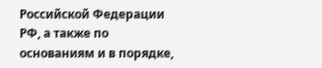Российской Федерации РФ, а также по основаниям и в порядке,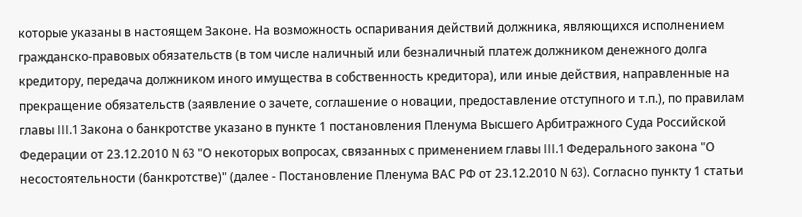которые указаны в настоящем Законе. На возможность оспаривания действий должника, являющихся исполнением гражданско-правовых обязательств (в том числе наличный или безналичный платеж должником денежного долга кредитору, передача должником иного имущества в собственность кредитора), или иные действия, направленные на прекращение обязательств (заявление о зачете, соглашение о новации, предоставление отступного и т.п.), по правилам главы III.1 Закона о банкротстве указано в пункте 1 постановления Пленума Высшего Арбитражного Суда Российской Федерации от 23.12.2010 N 63 "О некоторых вопросах, связанных с применением главы III.1 Федерального закона "О несостоятельности (банкротстве)" (далее - Постановление Пленума ВАС РФ от 23.12.2010 N 63). Согласно пункту 1 статьи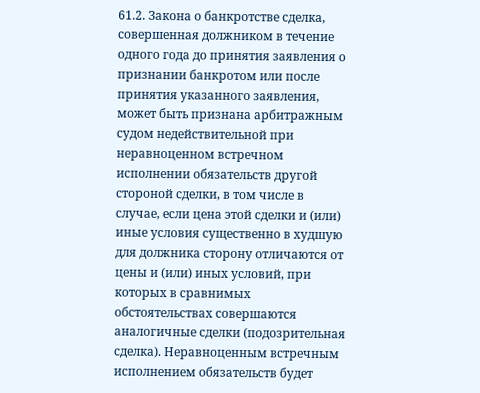61.2. Закона о банкротстве сделка, совершенная должником в течение одного года до принятия заявления о признании банкротом или после принятия указанного заявления, может быть признана арбитражным судом недействительной при неравноценном встречном исполнении обязательств другой стороной сделки, в том числе в случае, если цена этой сделки и (или) иные условия существенно в худшую для должника сторону отличаются от цены и (или) иных условий, при которых в сравнимых обстоятельствах совершаются аналогичные сделки (подозрительная сделка). Неравноценным встречным исполнением обязательств будет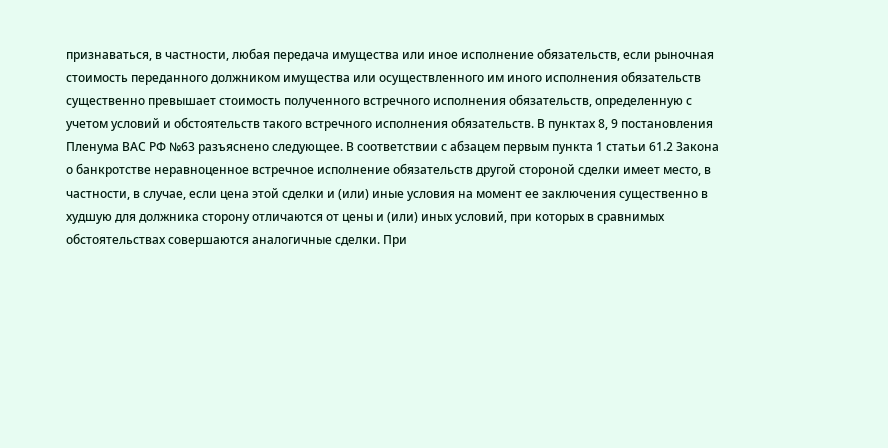признаваться, в частности, любая передача имущества или иное исполнение обязательств, если рыночная стоимость переданного должником имущества или осуществленного им иного исполнения обязательств существенно превышает стоимость полученного встречного исполнения обязательств, определенную с учетом условий и обстоятельств такого встречного исполнения обязательств. В пунктах 8, 9 постановления Пленума ВАС РФ №63 разъяснено следующее. В соответствии с абзацем первым пункта 1 статьи 61.2 Закона о банкротстве неравноценное встречное исполнение обязательств другой стороной сделки имеет место, в частности, в случае, если цена этой сделки и (или) иные условия на момент ее заключения существенно в худшую для должника сторону отличаются от цены и (или) иных условий, при которых в сравнимых обстоятельствах совершаются аналогичные сделки. При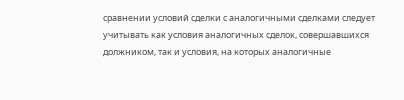сравнении условий сделки с аналогичными сделками следует учитывать как условия аналогичных сделок, совершавшихся должником, так и условия, на которых аналогичные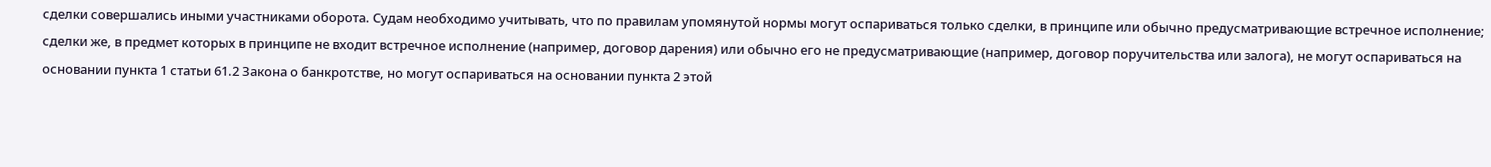сделки совершались иными участниками оборота. Судам необходимо учитывать, что по правилам упомянутой нормы могут оспариваться только сделки, в принципе или обычно предусматривающие встречное исполнение; сделки же, в предмет которых в принципе не входит встречное исполнение (например, договор дарения) или обычно его не предусматривающие (например, договор поручительства или залога), не могут оспариваться на основании пункта 1 статьи 61.2 Закона о банкротстве, но могут оспариваться на основании пункта 2 этой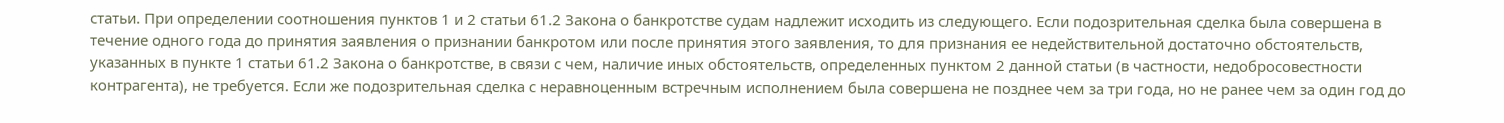статьи. При определении соотношения пунктов 1 и 2 статьи 61.2 Закона о банкротстве судам надлежит исходить из следующего. Если подозрительная сделка была совершена в течение одного года до принятия заявления о признании банкротом или после принятия этого заявления, то для признания ее недействительной достаточно обстоятельств, указанных в пункте 1 статьи 61.2 Закона о банкротстве, в связи с чем, наличие иных обстоятельств, определенных пунктом 2 данной статьи (в частности, недобросовестности контрагента), не требуется. Если же подозрительная сделка с неравноценным встречным исполнением была совершена не позднее чем за три года, но не ранее чем за один год до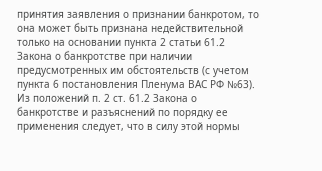принятия заявления о признании банкротом, то она может быть признана недействительной только на основании пункта 2 статьи 61.2 Закона о банкротстве при наличии предусмотренных им обстоятельств (с учетом пункта 6 постановления Пленума ВАС РФ №63). Из положений п. 2 ст. 61.2 Закона о банкротстве и разъяснений по порядку ее применения следует, что в силу этой нормы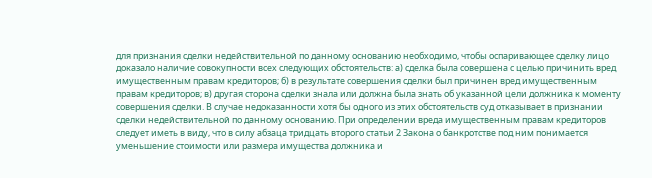для признания сделки недействительной по данному основанию необходимо, чтобы оспаривающее сделку лицо доказало наличие совокупности всех следующих обстоятельств: а) сделка была совершена с целью причинить вред имущественным правам кредиторов; б) в результате совершения сделки был причинен вред имущественным правам кредиторов; в) другая сторона сделки знала или должна была знать об указанной цели должника к моменту совершения сделки. В случае недоказанности хотя бы одного из этих обстоятельств суд отказывает в признании сделки недействительной по данному основанию. При определении вреда имущественным правам кредиторов следует иметь в виду, что в силу абзаца тридцать второго статьи 2 Закона о банкротстве под ним понимается уменьшение стоимости или размера имущества должника и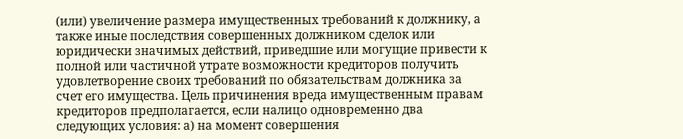(или) увеличение размера имущественных требований к должнику, а также иные последствия совершенных должником сделок или юридически значимых действий, приведшие или могущие привести к полной или частичной утрате возможности кредиторов получить удовлетворение своих требований по обязательствам должника за счет его имущества. Цель причинения вреда имущественным правам кредиторов предполагается, если налицо одновременно два следующих условия: а) на момент совершения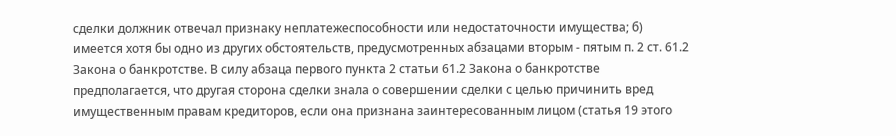сделки должник отвечал признаку неплатежеспособности или недостаточности имущества; б) имеется хотя бы одно из других обстоятельств, предусмотренных абзацами вторым - пятым п. 2 ст. 61.2 Закона о банкротстве. В силу абзаца первого пункта 2 статьи 61.2 Закона о банкротстве предполагается, что другая сторона сделки знала о совершении сделки с целью причинить вред имущественным правам кредиторов, если она признана заинтересованным лицом (статья 19 этого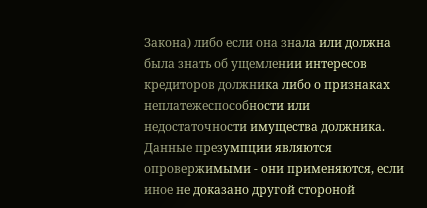Закона) либо если она знала или должна была знать об ущемлении интересов кредиторов должника либо о признаках неплатежеспособности или недостаточности имущества должника. Данные презумпции являются опровержимыми - они применяются, если иное не доказано другой стороной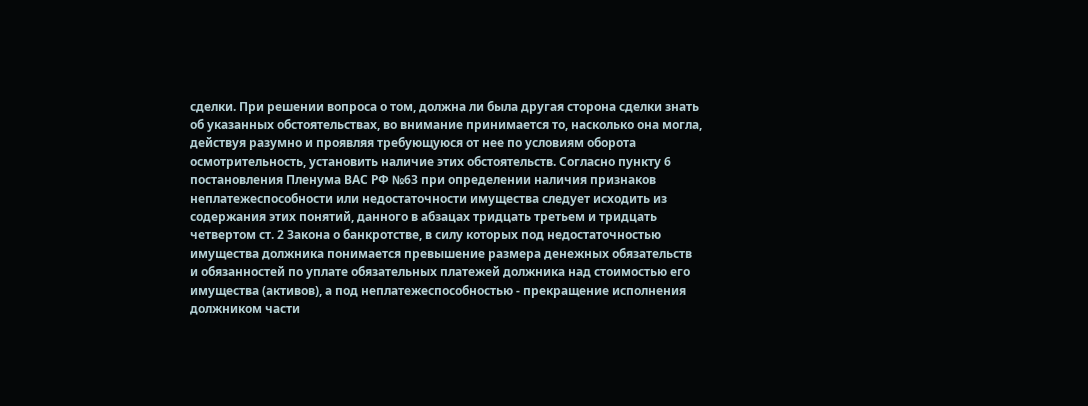сделки. При решении вопроса о том, должна ли была другая сторона сделки знать об указанных обстоятельствах, во внимание принимается то, насколько она могла, действуя разумно и проявляя требующуюся от нее по условиям оборота осмотрительность, установить наличие этих обстоятельств. Согласно пункту 6 постановления Пленума ВАС РФ №63 при определении наличия признаков неплатежеспособности или недостаточности имущества следует исходить из содержания этих понятий, данного в абзацах тридцать третьем и тридцать четвертом ст. 2 Закона о банкротстве, в силу которых под недостаточностью имущества должника понимается превышение размера денежных обязательств и обязанностей по уплате обязательных платежей должника над стоимостью его имущества (активов), а под неплатежеспособностью - прекращение исполнения должником части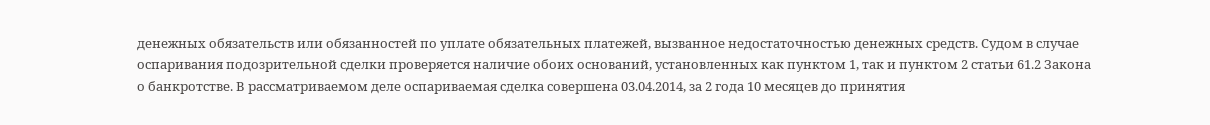денежных обязательств или обязанностей по уплате обязательных платежей, вызванное недостаточностью денежных средств. Судом в случае оспаривания подозрительной сделки проверяется наличие обоих оснований, установленных как пунктом 1, так и пунктом 2 статьи 61.2 Закона о банкротстве. В рассматриваемом деле оспариваемая сделка совершена 03.04.2014, за 2 года 10 месяцев до принятия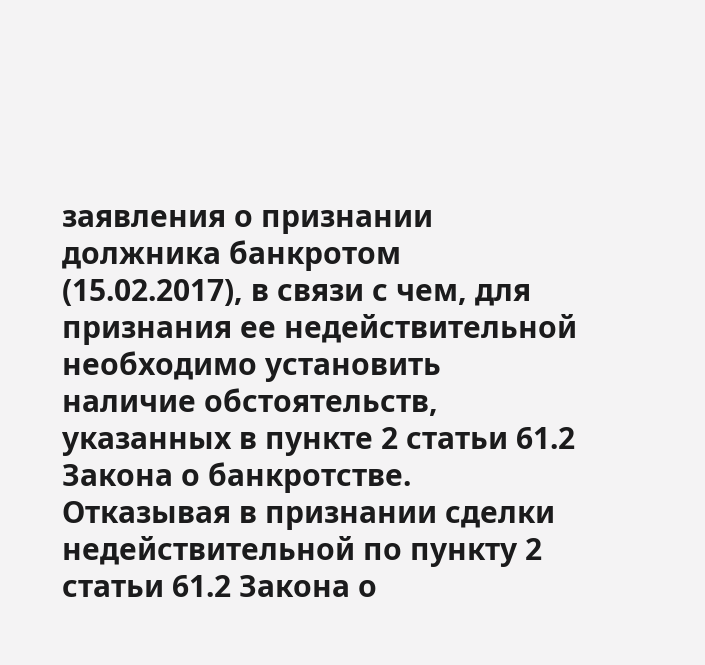заявления о признании должника банкротом (15.02.2017), в связи с чем, для признания ее недействительной необходимо установить наличие обстоятельств, указанных в пункте 2 статьи 61.2 Закона о банкротстве. Отказывая в признании сделки недействительной по пункту 2 статьи 61.2 Закона о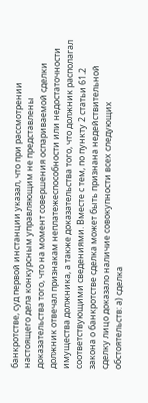банкротстве, суд первой инстанции указал, что при рассмотрении настоящего дела конкурсным управляющим не представлены доказательства того, что на момент совершения оспариваемой сделки должник отвечал признакам неплатежеспособности или недостаточности имущества должника, а также доказательства того, что должник располагал соответствующими сведениями. Вместе с тем, по пункту 2 статьи 61.2 закона о банкротстве сделка может быть признана недействительной сделку лицо доказало наличие совокупности всех следующих обстоятельств: а) сделка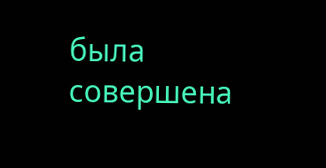была совершена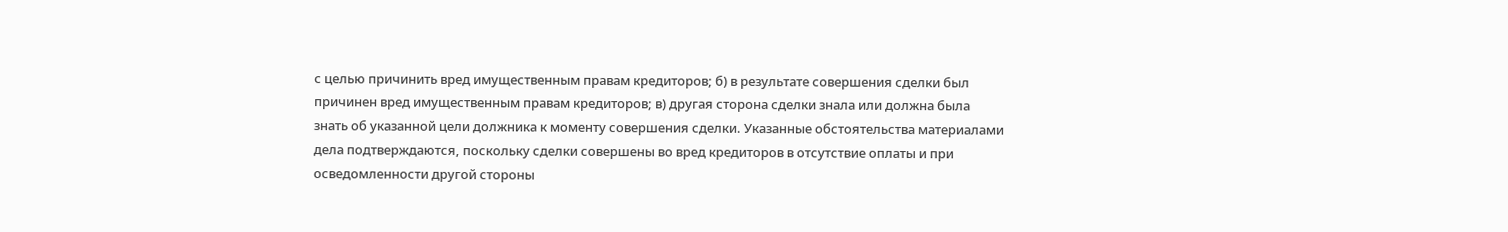с целью причинить вред имущественным правам кредиторов; б) в результате совершения сделки был причинен вред имущественным правам кредиторов; в) другая сторона сделки знала или должна была знать об указанной цели должника к моменту совершения сделки. Указанные обстоятельства материалами дела подтверждаются, поскольку сделки совершены во вред кредиторов в отсутствие оплаты и при осведомленности другой стороны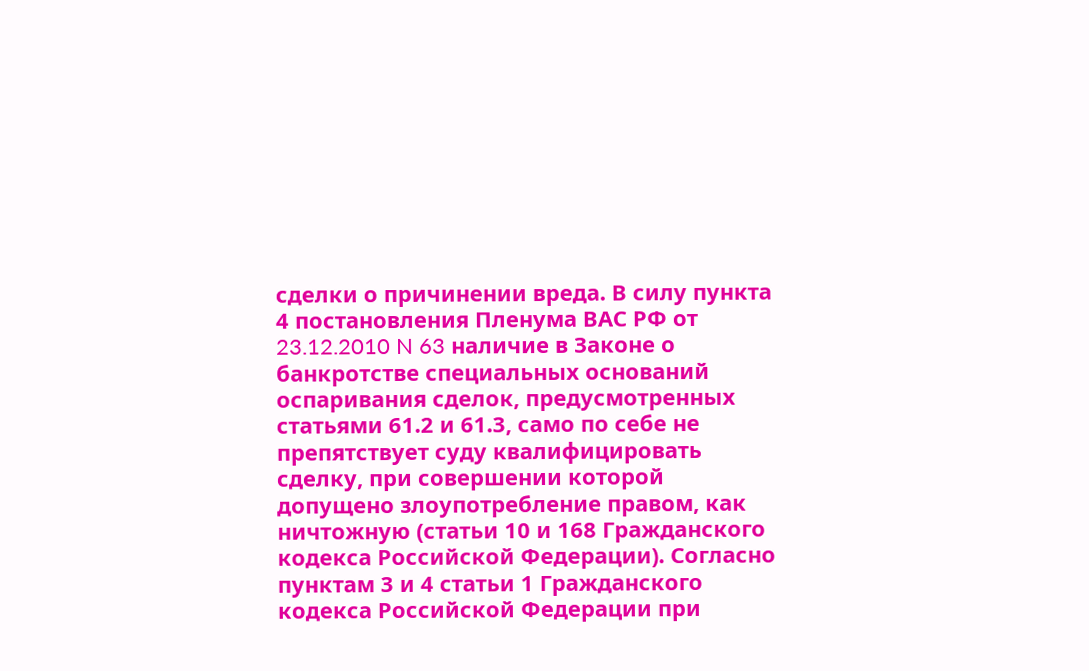сделки о причинении вреда. В силу пункта 4 постановления Пленума ВАС РФ от 23.12.2010 N 63 наличие в Законе о банкротстве специальных оснований оспаривания сделок, предусмотренных статьями 61.2 и 61.3, само по себе не препятствует суду квалифицировать сделку, при совершении которой допущено злоупотребление правом, как ничтожную (статьи 10 и 168 Гражданского кодекса Российской Федерации). Согласно пунктам 3 и 4 статьи 1 Гражданского кодекса Российской Федерации при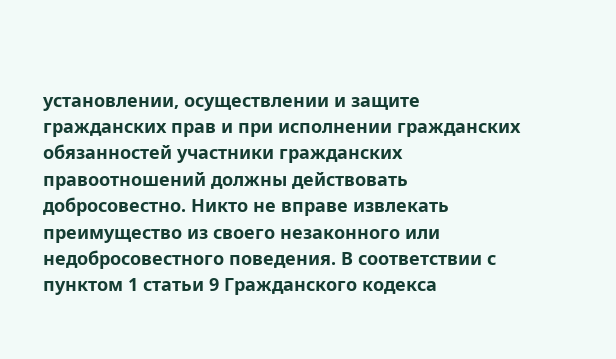установлении, осуществлении и защите гражданских прав и при исполнении гражданских обязанностей участники гражданских правоотношений должны действовать добросовестно. Никто не вправе извлекать преимущество из своего незаконного или недобросовестного поведения. В соответствии с пунктом 1 статьи 9 Гражданского кодекса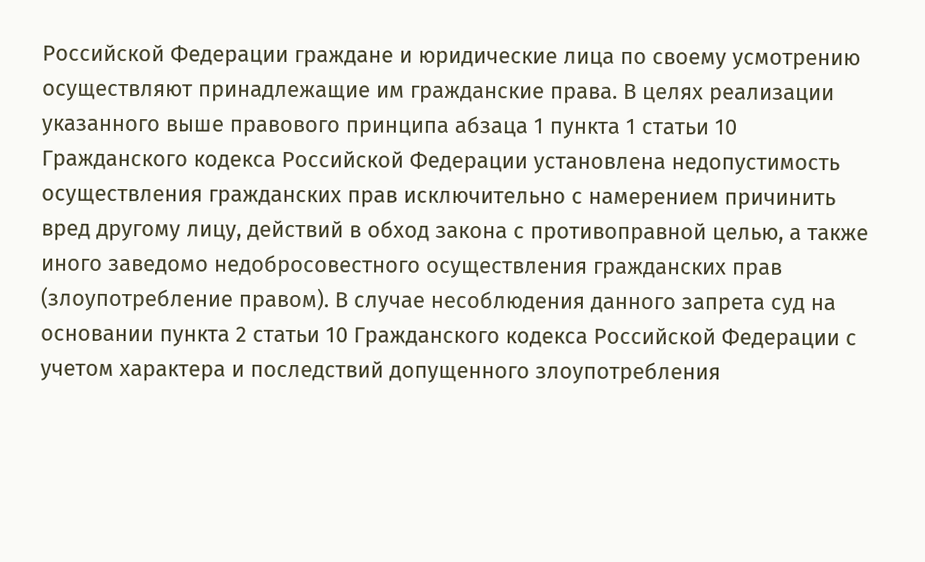Российской Федерации граждане и юридические лица по своему усмотрению осуществляют принадлежащие им гражданские права. В целях реализации указанного выше правового принципа абзаца 1 пункта 1 статьи 10 Гражданского кодекса Российской Федерации установлена недопустимость осуществления гражданских прав исключительно с намерением причинить вред другому лицу, действий в обход закона с противоправной целью, а также иного заведомо недобросовестного осуществления гражданских прав (злоупотребление правом). В случае несоблюдения данного запрета суд на основании пункта 2 статьи 10 Гражданского кодекса Российской Федерации с учетом характера и последствий допущенного злоупотребления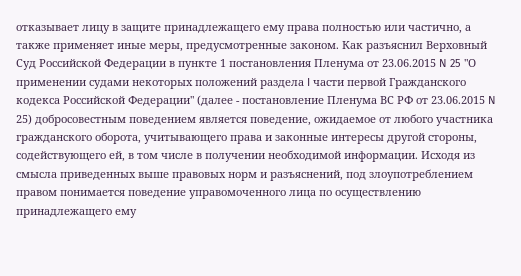отказывает лицу в защите принадлежащего ему права полностью или частично, а также применяет иные меры, предусмотренные законом. Как разъяснил Верховный Суд Российской Федерации в пункте 1 постановления Пленума от 23.06.2015 N 25 "О применении судами некоторых положений раздела I части первой Гражданского кодекса Российской Федерации" (далее - постановление Пленума ВС РФ от 23.06.2015 N 25) добросовестным поведением является поведение, ожидаемое от любого участника гражданского оборота, учитывающего права и законные интересы другой стороны, содействующего ей, в том числе в получении необходимой информации. Исходя из смысла приведенных выше правовых норм и разъяснений, под злоупотреблением правом понимается поведение управомоченного лица по осуществлению принадлежащего ему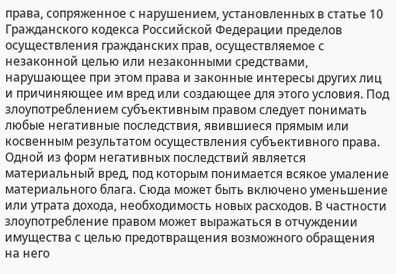права, сопряженное с нарушением, установленных в статье 10 Гражданского кодекса Российской Федерации пределов осуществления гражданских прав, осуществляемое с незаконной целью или незаконными средствами, нарушающее при этом права и законные интересы других лиц и причиняющее им вред или создающее для этого условия. Под злоупотреблением субъективным правом следует понимать любые негативные последствия, явившиеся прямым или косвенным результатом осуществления субъективного права. Одной из форм негативных последствий является материальный вред, под которым понимается всякое умаление материального блага. Сюда может быть включено уменьшение или утрата дохода, необходимость новых расходов. В частности злоупотребление правом может выражаться в отчуждении имущества с целью предотвращения возможного обращения на него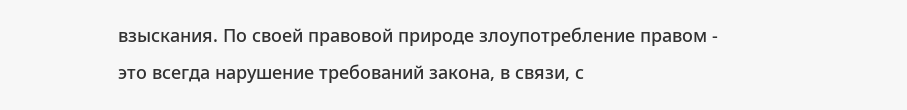взыскания. По своей правовой природе злоупотребление правом - это всегда нарушение требований закона, в связи, с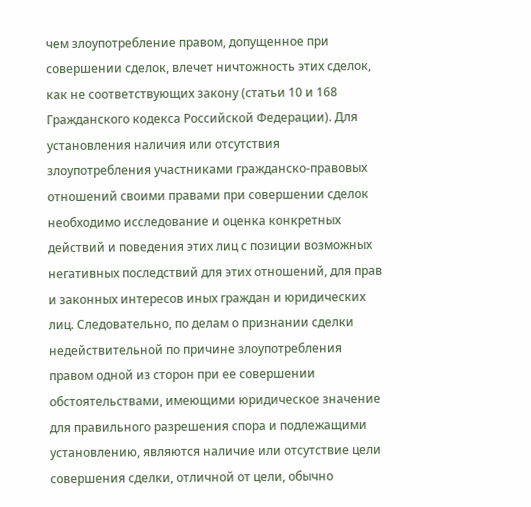чем злоупотребление правом, допущенное при совершении сделок, влечет ничтожность этих сделок, как не соответствующих закону (статьи 10 и 168 Гражданского кодекса Российской Федерации). Для установления наличия или отсутствия злоупотребления участниками гражданско-правовых отношений своими правами при совершении сделок необходимо исследование и оценка конкретных действий и поведения этих лиц с позиции возможных негативных последствий для этих отношений, для прав и законных интересов иных граждан и юридических лиц. Следовательно, по делам о признании сделки недействительной по причине злоупотребления правом одной из сторон при ее совершении обстоятельствами, имеющими юридическое значение для правильного разрешения спора и подлежащими установлению, являются наличие или отсутствие цели совершения сделки, отличной от цели, обычно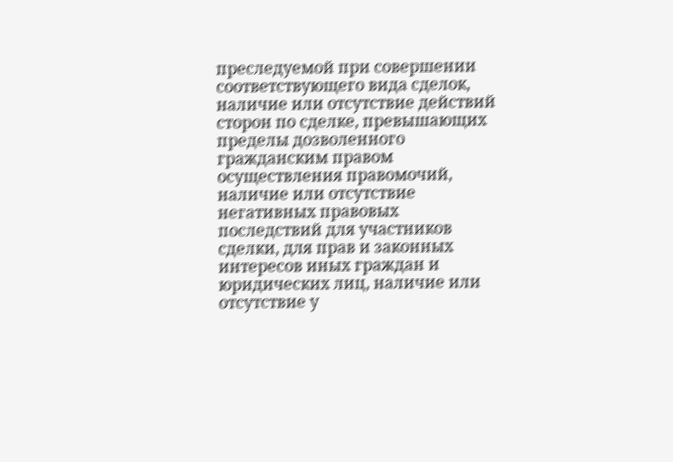преследуемой при совершении соответствующего вида сделок, наличие или отсутствие действий сторон по сделке, превышающих пределы дозволенного гражданским правом осуществления правомочий, наличие или отсутствие негативных правовых последствий для участников сделки, для прав и законных интересов иных граждан и юридических лиц, наличие или отсутствие у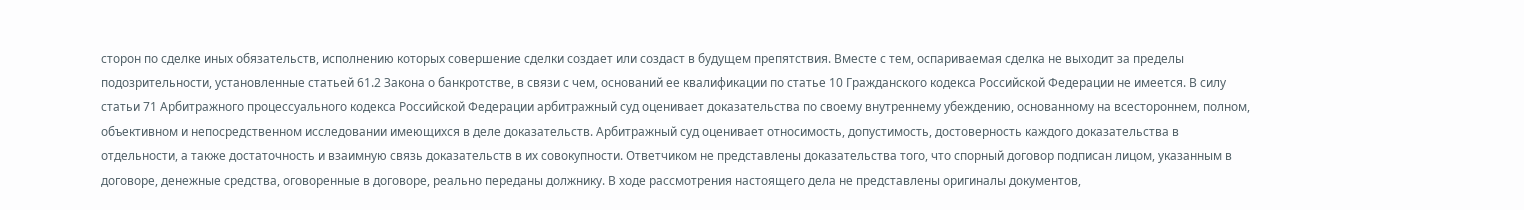сторон по сделке иных обязательств, исполнению которых совершение сделки создает или создаст в будущем препятствия. Вместе с тем, оспариваемая сделка не выходит за пределы подозрительности, установленные статьей 61.2 Закона о банкротстве, в связи с чем, оснований ее квалификации по статье 10 Гражданского кодекса Российской Федерации не имеется. В силу статьи 71 Арбитражного процессуального кодекса Российской Федерации арбитражный суд оценивает доказательства по своему внутреннему убеждению, основанному на всестороннем, полном, объективном и непосредственном исследовании имеющихся в деле доказательств. Арбитражный суд оценивает относимость, допустимость, достоверность каждого доказательства в отдельности, а также достаточность и взаимную связь доказательств в их совокупности. Ответчиком не представлены доказательства того, что спорный договор подписан лицом, указанным в договоре, денежные средства, оговоренные в договоре, реально переданы должнику. В ходе рассмотрения настоящего дела не представлены оригиналы документов,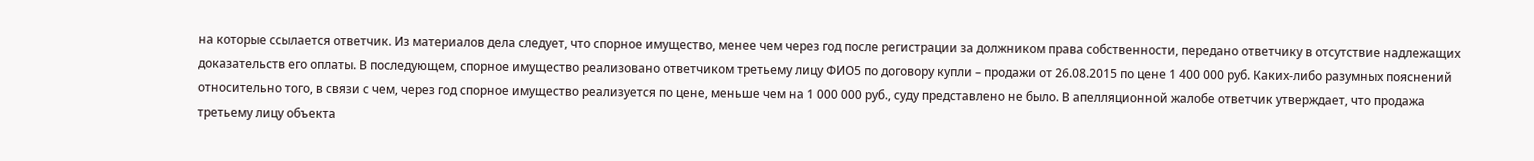на которые ссылается ответчик. Из материалов дела следует, что спорное имущество, менее чем через год после регистрации за должником права собственности, передано ответчику в отсутствие надлежащих доказательств его оплаты. В последующем, спорное имущество реализовано ответчиком третьему лицу ФИО5 по договору купли – продажи от 26.08.2015 по цене 1 400 000 руб. Каких-либо разумных пояснений относительно того, в связи с чем, через год спорное имущество реализуется по цене, меньше чем на 1 000 000 руб., суду представлено не было. В апелляционной жалобе ответчик утверждает, что продажа третьему лицу объекта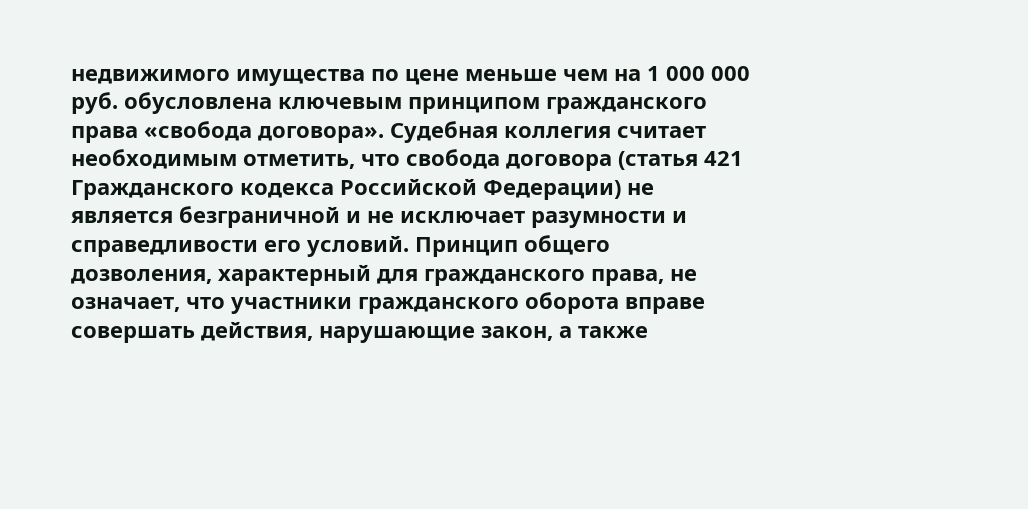недвижимого имущества по цене меньше чем на 1 000 000 руб. обусловлена ключевым принципом гражданского права «свобода договора». Судебная коллегия считает необходимым отметить, что свобода договора (статья 421 Гражданского кодекса Российской Федерации) не является безграничной и не исключает разумности и справедливости его условий. Принцип общего дозволения, характерный для гражданского права, не означает, что участники гражданского оборота вправе совершать действия, нарушающие закон, а также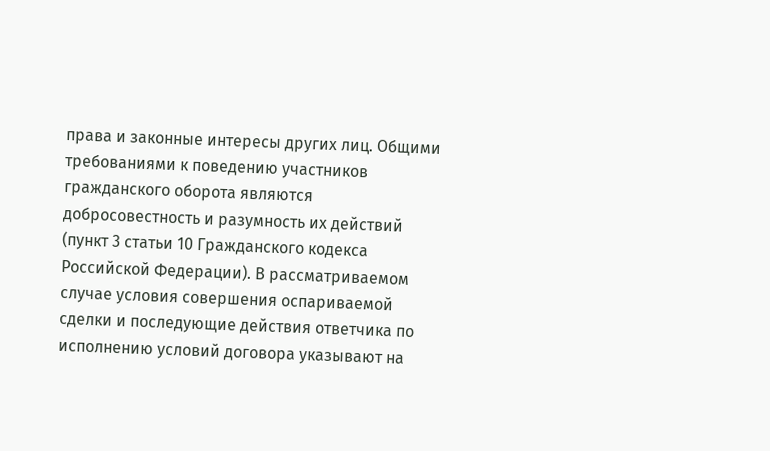права и законные интересы других лиц. Общими требованиями к поведению участников гражданского оборота являются добросовестность и разумность их действий (пункт 3 статьи 10 Гражданского кодекса Российской Федерации). В рассматриваемом случае условия совершения оспариваемой сделки и последующие действия ответчика по исполнению условий договора указывают на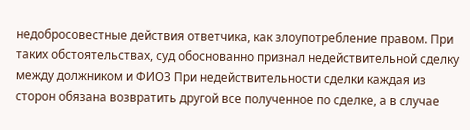недобросовестные действия ответчика, как злоупотребление правом. При таких обстоятельствах, суд обоснованно признал недействительной сделку между должником и ФИО3 При недействительности сделки каждая из сторон обязана возвратить другой все полученное по сделке, а в случае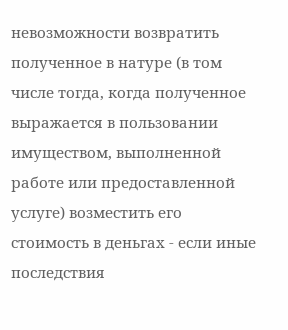невозможности возвратить полученное в натуре (в том числе тогда, когда полученное выражается в пользовании имуществом, выполненной работе или предоставленной услуге) возместить его стоимость в деньгах - если иные последствия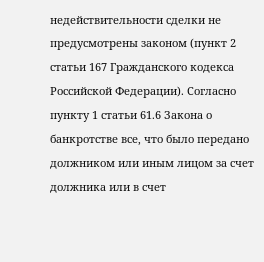недействительности сделки не предусмотрены законом (пункт 2 статьи 167 Гражданского кодекса Российской Федерации). Согласно пункту 1 статьи 61.6 Закона о банкротстве все, что было передано должником или иным лицом за счет должника или в счет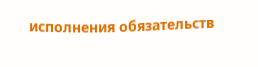исполнения обязательств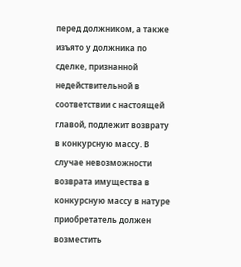перед должником, а также изъято у должника по сделке, признанной недействительной в соответствии с настоящей главой, подлежит возврату в конкурсную массу. В случае невозможности возврата имущества в конкурсную массу в натуре приобретатель должен возместить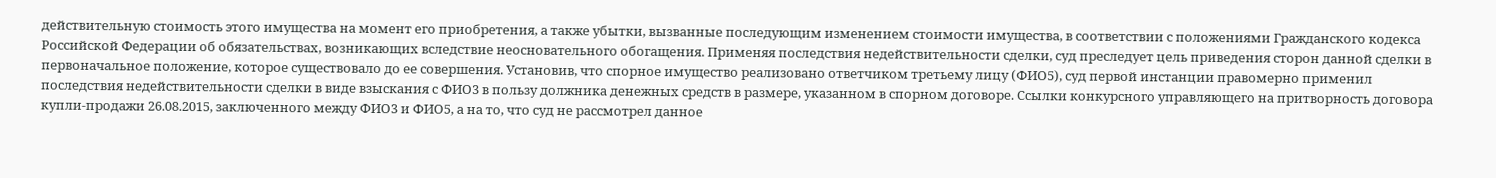действительную стоимость этого имущества на момент его приобретения, а также убытки, вызванные последующим изменением стоимости имущества, в соответствии с положениями Гражданского кодекса Российской Федерации об обязательствах, возникающих вследствие неосновательного обогащения. Применяя последствия недействительности сделки, суд преследует цель приведения сторон данной сделки в первоначальное положение, которое существовало до ее совершения. Установив, что спорное имущество реализовано ответчиком третьему лицу (ФИО5), суд первой инстанции правомерно применил последствия недействительности сделки в виде взыскания с ФИО3 в пользу должника денежных средств в размере, указанном в спорном договоре. Ссылки конкурсного управляющего на притворность договора купли-продажи 26.08.2015, заключенного между ФИО3 и ФИО5, а на то, что суд не рассмотрел данное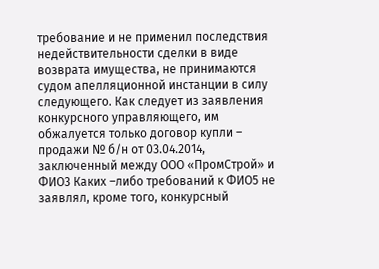требование и не применил последствия недействительности сделки в виде возврата имущества, не принимаются судом апелляционной инстанции в силу следующего. Как следует из заявления конкурсного управляющего, им обжалуется только договор купли – продажи № б/н от 03.04.2014, заключенный между ООО «ПромСтрой» и ФИО3 Каких –либо требований к ФИО5 не заявлял, кроме того, конкурсный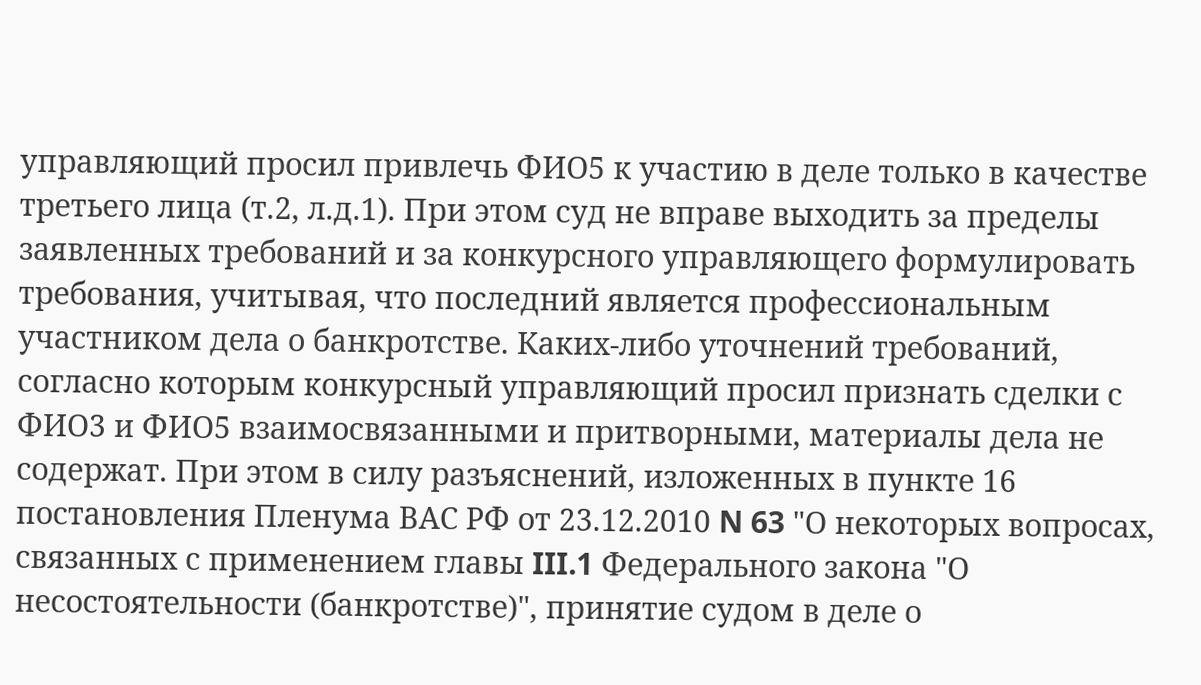управляющий просил привлечь ФИО5 к участию в деле только в качестве третьего лица (т.2, л.д.1). При этом суд не вправе выходить за пределы заявленных требований и за конкурсного управляющего формулировать требования, учитывая, что последний является профессиональным участником дела о банкротстве. Каких-либо уточнений требований, согласно которым конкурсный управляющий просил признать сделки с ФИО3 и ФИО5 взаимосвязанными и притворными, материалы дела не содержат. При этом в силу разъяснений, изложенных в пункте 16 постановления Пленума ВАС РФ от 23.12.2010 N 63 "О некоторых вопросах, связанных с применением главы III.1 Федерального закона "О несостоятельности (банкротстве)", принятие судом в деле о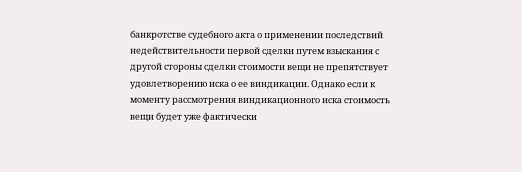банкротстве судебного акта о применении последствий недействительности первой сделки путем взыскания с другой стороны сделки стоимости вещи не препятствует удовлетворению иска о ее виндикации. Однако если к моменту рассмотрения виндикационного иска стоимость вещи будет уже фактически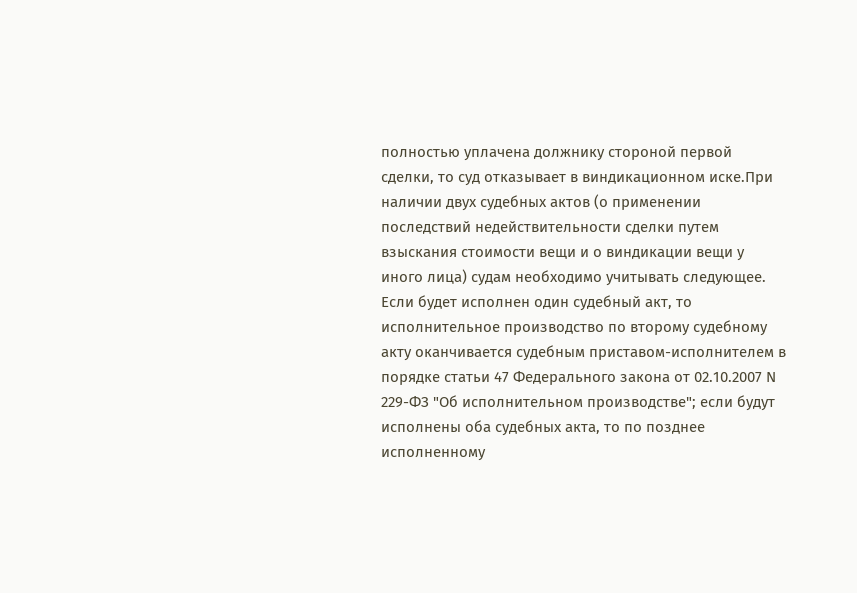полностью уплачена должнику стороной первой сделки, то суд отказывает в виндикационном иске.При наличии двух судебных актов (о применении последствий недействительности сделки путем взыскания стоимости вещи и о виндикации вещи у иного лица) судам необходимо учитывать следующее. Если будет исполнен один судебный акт, то исполнительное производство по второму судебному акту оканчивается судебным приставом-исполнителем в порядке статьи 47 Федерального закона от 02.10.2007 N 229-ФЗ "Об исполнительном производстве"; если будут исполнены оба судебных акта, то по позднее исполненному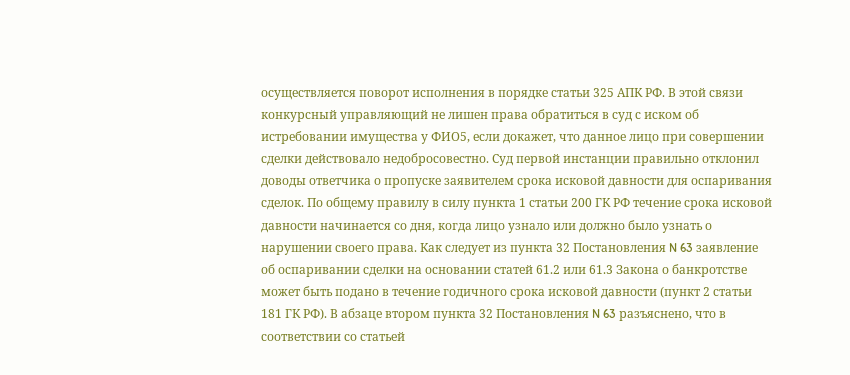осуществляется поворот исполнения в порядке статьи 325 АПК РФ. В этой связи конкурсный управляющий не лишен права обратиться в суд с иском об истребовании имущества у ФИО5, если докажет, что данное лицо при совершении сделки действовало недобросовестно. Суд первой инстанции правильно отклонил доводы ответчика о пропуске заявителем срока исковой давности для оспаривания сделок. По общему правилу в силу пункта 1 статьи 200 ГК РФ течение срока исковой давности начинается со дня, когда лицо узнало или должно было узнать о нарушении своего права. Как следует из пункта 32 Постановления N 63 заявление об оспаривании сделки на основании статей 61.2 или 61.3 Закона о банкротстве может быть подано в течение годичного срока исковой давности (пункт 2 статьи 181 ГК РФ). В абзаце втором пункта 32 Постановления N 63 разъяснено, что в соответствии со статьей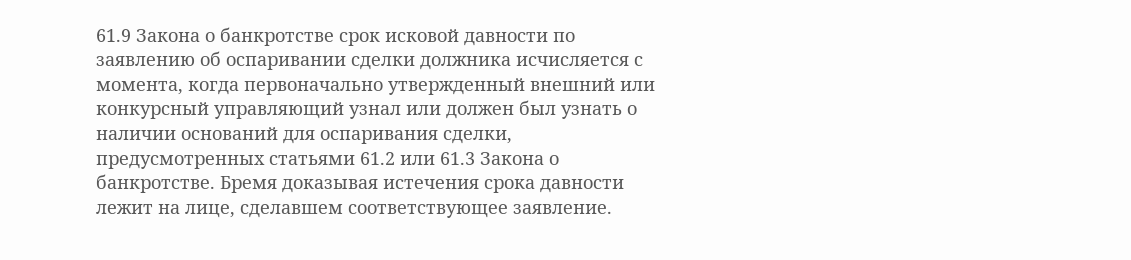61.9 Закона о банкротстве срок исковой давности по заявлению об оспаривании сделки должника исчисляется с момента, когда первоначально утвержденный внешний или конкурсный управляющий узнал или должен был узнать о наличии оснований для оспаривания сделки, предусмотренных статьями 61.2 или 61.3 Закона о банкротстве. Бремя доказывая истечения срока давности лежит на лице, сделавшем соответствующее заявление.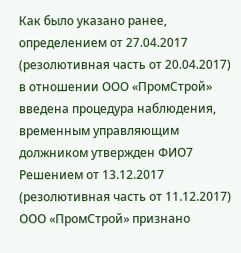Как было указано ранее, определением от 27.04.2017 (резолютивная часть от 20.04.2017) в отношении ООО «ПромСтрой» введена процедура наблюдения, временным управляющим должником утвержден ФИО7 Решением от 13.12.2017 (резолютивная часть от 11.12.2017) ООО «ПромСтрой» признано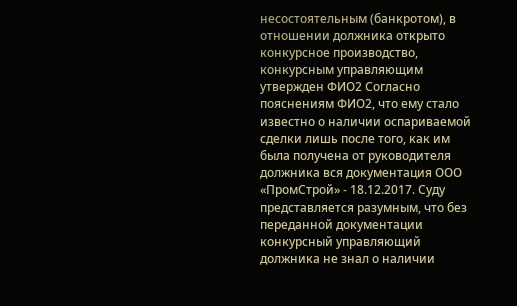несостоятельным (банкротом), в отношении должника открыто конкурсное производство, конкурсным управляющим утвержден ФИО2 Согласно пояснениям ФИО2, что ему стало известно о наличии оспариваемой сделки лишь после того, как им была получена от руководителя должника вся документация ООО «ПромСтрой» - 18.12.2017. Суду представляется разумным, что без переданной документации конкурсный управляющий должника не знал о наличии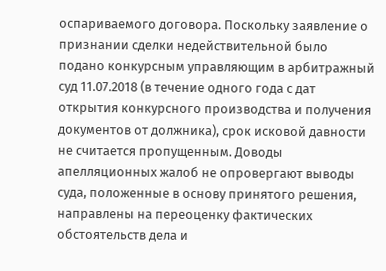оспариваемого договора. Поскольку заявление о признании сделки недействительной было подано конкурсным управляющим в арбитражный суд 11.07.2018 (в течение одного года с дат открытия конкурсного производства и получения документов от должника), срок исковой давности не считается пропущенным. Доводы апелляционных жалоб не опровергают выводы суда, положенные в основу принятого решения, направлены на переоценку фактических обстоятельств дела и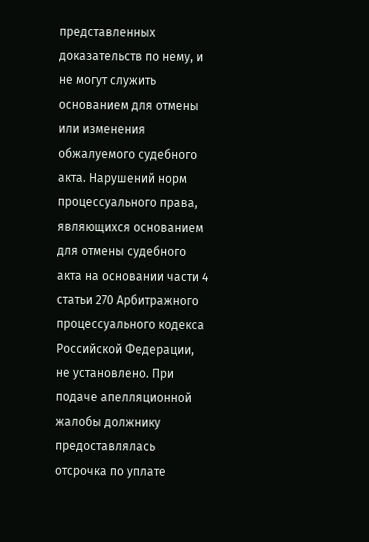представленных доказательств по нему, и не могут служить основанием для отмены или изменения обжалуемого судебного акта. Нарушений норм процессуального права, являющихся основанием для отмены судебного акта на основании части 4 статьи 270 Арбитражного процессуального кодекса Российской Федерации, не установлено. При подаче апелляционной жалобы должнику предоставлялась отсрочка по уплате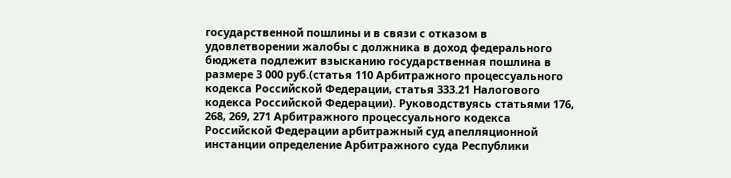государственной пошлины и в связи с отказом в удовлетворении жалобы с должника в доход федерального бюджета подлежит взысканию государственная пошлина в размере 3 000 руб.(статья 110 Арбитражного процессуального кодекса Российской Федерации, статья 333.21 Налогового кодекса Российской Федерации). Руководствуясь статьями 176, 268, 269, 271 Арбитражного процессуального кодекса Российской Федерации арбитражный суд апелляционной инстанции определение Арбитражного суда Республики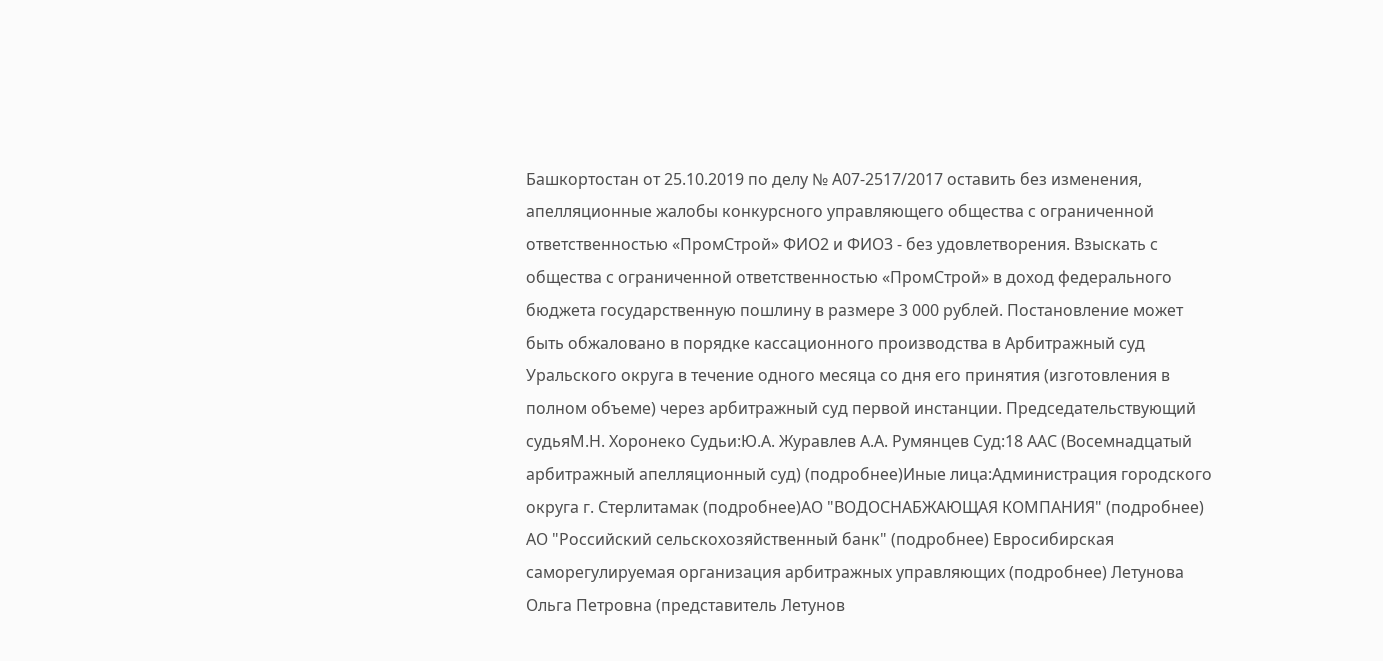Башкортостан от 25.10.2019 по делу № А07-2517/2017 оставить без изменения, апелляционные жалобы конкурсного управляющего общества с ограниченной ответственностью «ПромСтрой» ФИО2 и ФИО3 - без удовлетворения. Взыскать с общества с ограниченной ответственностью «ПромСтрой» в доход федерального бюджета государственную пошлину в размере 3 000 рублей. Постановление может быть обжаловано в порядке кассационного производства в Арбитражный суд Уральского округа в течение одного месяца со дня его принятия (изготовления в полном объеме) через арбитражный суд первой инстанции. Председательствующий судьяМ.Н. Хоронеко Судьи:Ю.А. Журавлев А.А. Румянцев Суд:18 ААС (Восемнадцатый арбитражный апелляционный суд) (подробнее)Иные лица:Администрация городского округа г. Стерлитамак (подробнее)АО "ВОДОСНАБЖАЮЩАЯ КОМПАНИЯ" (подробнее) АО "Российский сельскохозяйственный банк" (подробнее) Евросибирская саморегулируемая организация арбитражных управляющих (подробнее) Летунова Ольга Петровна (представитель Летунов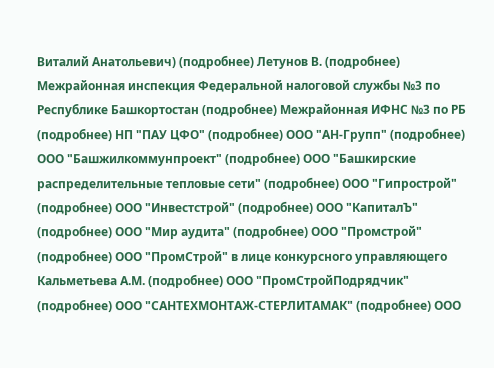Виталий Анатольевич) (подробнее) Летунов В. (подробнее) Межрайонная инспекция Федеральной налоговой службы №3 по Республике Башкортостан (подробнее) Межрайонная ИФНС №3 по РБ (подробнее) НП "ПАУ ЦФО" (подробнее) ООО "АН-Групп" (подробнее) ООО "Башжилкоммунпроект" (подробнее) ООО "Башкирские распределительные тепловые сети" (подробнее) ООО "Гипрострой" (подробнее) ООО "Инвестстрой" (подробнее) ООО "КапиталЪ" (подробнее) ООО "Мир аудита" (подробнее) ООО "Промстрой" (подробнее) ООО "ПромСтрой" в лице конкурсного управляющего Кальметьева А.М. (подробнее) ООО "ПромСтройПодрядчик" (подробнее) ООО "САНТЕХМОНТАЖ-СТЕРЛИТАМАК" (подробнее) ООО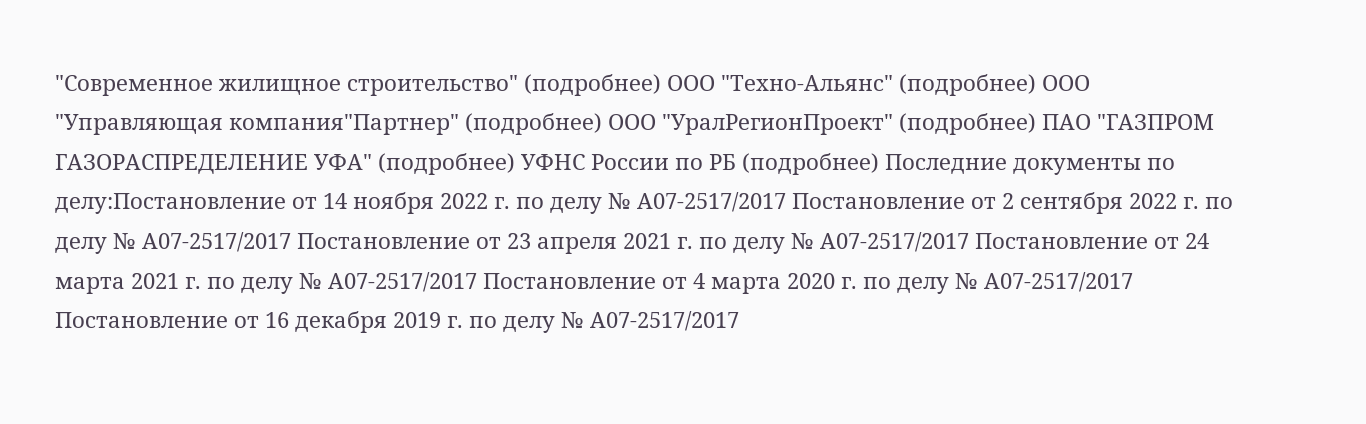"Современное жилищное строительство" (подробнее) ООО "Техно-Альянс" (подробнее) ООО "Управляющая компания"Партнер" (подробнее) ООО "УралРегионПроект" (подробнее) ПАО "ГАЗПРОМ ГАЗОРАСПРЕДЕЛЕНИЕ УФА" (подробнее) УФНС России по РБ (подробнее) Последние документы по делу:Постановление от 14 ноября 2022 г. по делу № А07-2517/2017 Постановление от 2 сентября 2022 г. по делу № А07-2517/2017 Постановление от 23 апреля 2021 г. по делу № А07-2517/2017 Постановление от 24 марта 2021 г. по делу № А07-2517/2017 Постановление от 4 марта 2020 г. по делу № А07-2517/2017 Постановление от 16 декабря 2019 г. по делу № А07-2517/2017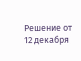Решение от 12 декабря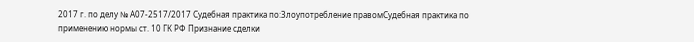2017 г. по делу № А07-2517/2017 Судебная практика по:Злоупотребление правомСудебная практика по применению нормы ст. 10 ГК РФ Признание сделки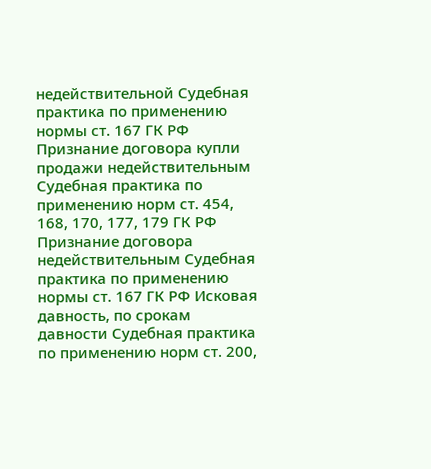недействительной Судебная практика по применению нормы ст. 167 ГК РФ Признание договора купли продажи недействительным Судебная практика по применению норм ст. 454, 168, 170, 177, 179 ГК РФ
Признание договора недействительным Судебная практика по применению нормы ст. 167 ГК РФ Исковая давность, по срокам давности Судебная практика по применению норм ст. 200,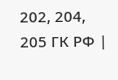202, 204, 205 ГК РФ |